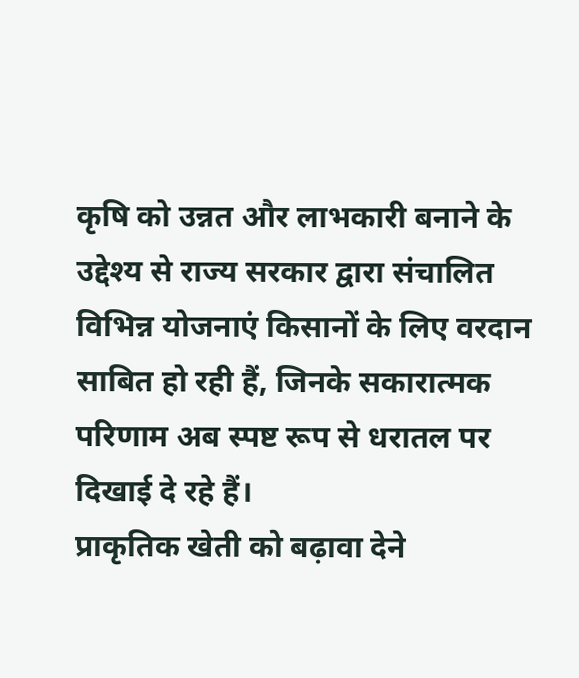कृषि को उन्नत और लाभकारी बनाने के उद्देश्य से राज्य सरकार द्वारा संचालित विभिन्न योजनाएं किसानों के लिए वरदान साबित हो रही हैं, जिनके सकारात्मक परिणाम अब स्पष्ट रूप से धरातल पर दिखाई दे रहे हैं।
प्राकृतिक खेती को बढ़ावा देने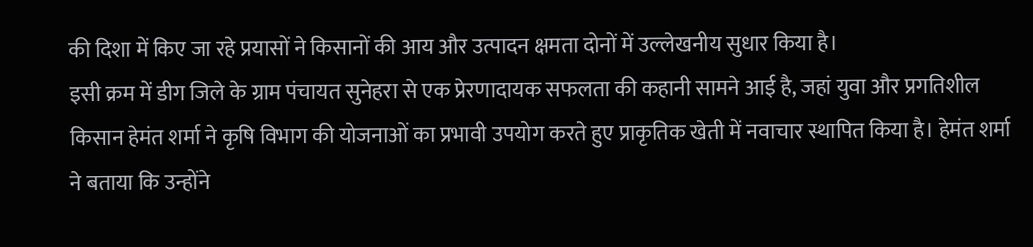की दिशा में किए जा रहे प्रयासों ने किसानों की आय और उत्पादन क्षमता दोनों में उल्लेखनीय सुधार किया है।
इसी क्रम में डीग जिले के ग्राम पंचायत सुनेहरा से एक प्रेरणादायक सफलता की कहानी सामने आई है, जहां युवा और प्रगतिशील किसान हेमंत शर्मा ने कृषि विभाग की योजनाओं का प्रभावी उपयोग करते हुए प्राकृतिक खेती में नवाचार स्थापित किया है। हेमंत शर्मा ने बताया कि उन्होंने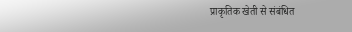प्राकृतिक खेती से संबंधित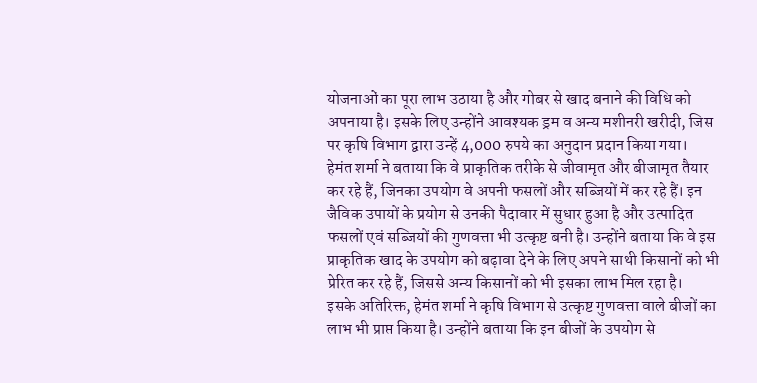योजनाओं का पूरा लाभ उठाया है और गोबर से खाद बनाने की विधि को अपनाया है। इसके लिए उन्होंने आवश्यक ड्रम व अन्य मशीनरी खरीदी, जिस पर कृषि विभाग द्वारा उन्हें 4,000 रुपये का अनुदान प्रदान किया गया।
हेमंत शर्मा ने बताया कि वे प्राकृतिक तरीके से जीवामृत और बीजामृत तैयार कर रहे हैं, जिनका उपयोग वे अपनी फसलों और सब्जियों में कर रहे हैं। इन जैविक उपायों के प्रयोग से उनकी पैदावार में सुधार हुआ है और उत्पादित फसलों एवं सब्जियों की गुणवत्ता भी उत्कृष्ट बनी है। उन्होंने बताया कि वे इस प्राकृतिक खाद के उपयोग को बढ़ावा देने के लिए अपने साथी किसानों को भी प्रेरित कर रहे हैं, जिससे अन्य किसानों को भी इसका लाभ मिल रहा है।
इसके अतिरिक्त, हेमंत शर्मा ने कृषि विभाग से उत्कृष्ट गुणवत्ता वाले बीजों का लाभ भी प्राप्त किया है। उन्होंने बताया कि इन बीजों के उपयोग से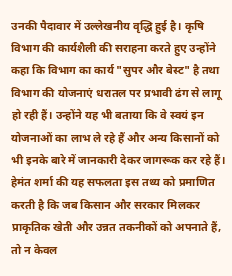उनकी पैदावार में उल्लेखनीय वृद्धि हुई है। कृषि विभाग की कार्यशैली की सराहना करते हुए उन्होंने कहा कि विभाग का कार्य "सुपर और बेस्ट" है तथा विभाग की योजनाएं धरातल पर प्रभावी ढंग से लागू हो रही हैं। उन्होंने यह भी बताया कि वे स्वयं इन योजनाओं का लाभ ले रहे हैं और अन्य किसानों को भी इनके बारे में जानकारी देकर जागरूक कर रहे हैं।
हेमंत शर्मा की यह सफलता इस तथ्य को प्रमाणित करती है कि जब किसान और सरकार मिलकर प्राकृतिक खेती और उन्नत तकनीकों को अपनाते हैं, तो न केवल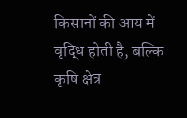किसानों की आय में वृद्धि होती है, बल्कि कृषि क्षेत्र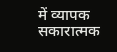में व्यापक सकारात्मक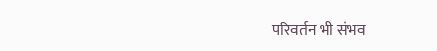परिवर्तन भी संभव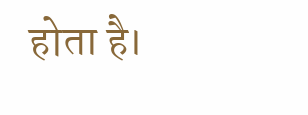होता है।